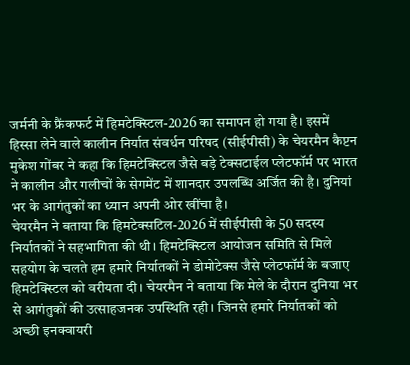जर्मनी के फ्रैंकफर्ट में हिमटेक्स्टिल-2026 का समापन हो गया है। इसमें हिस्सा लेने वाले कालीन निर्यात संवर्धन परिषद (सीईपीसी) के चेयरमैन कैप्टन मुकेश गोंबर ने कहा कि हिमटेक्स्टिल जैसे बड़े टेक्सटाईल प्लेटफॉर्म पर भारत ने कालीन और गलीचों के सेगमेंट में शानदार उपलब्धि अर्जित की है। दुनियां भर के आगंतुकों का ध्यान अपनी ओर खींचा है।
चेयरमैन ने बताया कि हिमटेक्सटिल-2026 में सीईपीसी के 50 सदस्य निर्यातकों ने सहभागिता की थी। हिमटेक्स्टिल आयोजन समिति से मिले सहयोग के चलते हम हमारे निर्यातकों ने डोमोटेक्स जैसे प्लेटफॉर्म के बजाए हिमटेक्स्टिल को वरीयता दी। चेयरमैन ने बताया कि मेले के दौरान दुनिया भर से आगंतुकों की उत्साहजनक उपस्थिति रही। जिनसे हमारे निर्यातकों को अच्छी इनक्वायरी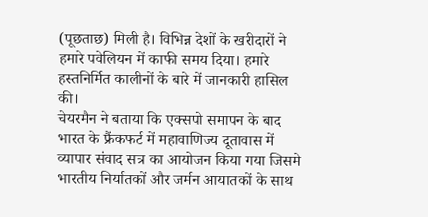(पूछताछ) मिली है। विभिन्न देशों के खरीदारों ने हमारे पवेलियन में काफी समय दिया। हमारे हस्तनिर्मित कालीनों के बारे में जानकारी हासिल की।
चेयरमैन ने बताया कि एक्सपो समापन के बाद भारत के फ्रैंकफर्ट में महावाणिज्य दूतावास में व्यापार संवाद सत्र का आयोजन किया गया जिसमे भारतीय निर्यातकों और जर्मन आयातकों के साथ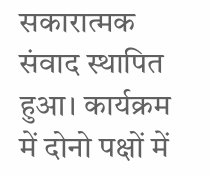सकारात्मक संवाद स्थापित हुआ। कार्यक्रम में दोनो पक्षों में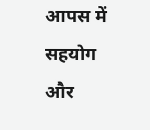आपस में सहयोग और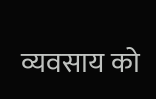व्यवसाय को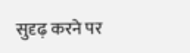सुदृढ़ करने पर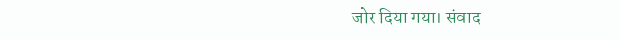जोर दिया गया। संवाद